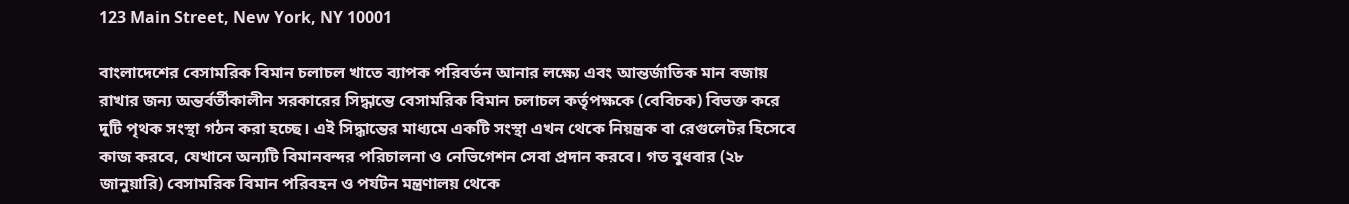123 Main Street, New York, NY 10001

বাংলাদেশের বেসামরিক বিমান চলাচল খাতে ব্যাপক পরিবর্তন আনার লক্ষ্যে এবং আন্তর্জাতিক মান বজায় রাখার জন্য অন্তর্বর্তীকালীন সরকারের সিদ্ধান্তে বেসামরিক বিমান চলাচল কর্তৃপক্ষকে (বেবিচক) বিভক্ত করে দুটি পৃথক সংস্থা গঠন করা হচ্ছে। এই সিদ্ধান্তের মাধ্যমে একটি সংস্থা এখন থেকে নিয়ন্ত্রক বা রেগুলেটর হিসেবে কাজ করবে, যেখানে অন্যটি বিমানবন্দর পরিচালনা ও নেভিগেশন সেবা প্রদান করবে। গত বুধবার (২৮ জানুয়ারি) বেসামরিক বিমান পরিবহন ও পর্যটন মন্ত্রণালয় থেকে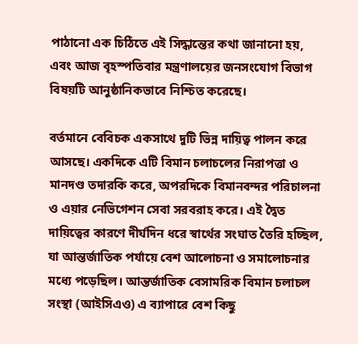পাঠানো এক চিঠিতে এই সিদ্ধান্তের কথা জানানো হয়, এবং আজ বৃহস্পতিবার মন্ত্রণালয়ের জনসংযোগ বিভাগ বিষয়টি আনুষ্ঠানিকভাবে নিশ্চিত করেছে।

বর্তমানে বেবিচক একসাথে দুটি ভিন্ন দায়িত্ব পালন করে আসছে। একদিকে এটি বিমান চলাচলের নিরাপত্তা ও মানদণ্ড তদারকি করে, অপরদিকে বিমানবন্দর পরিচালনা ও এয়ার নেভিগেশন সেবা সরবরাহ করে। এই দ্বৈত দায়িত্বের কারণে দীর্ঘদিন ধরে স্বার্থের সংঘাত তৈরি হচ্ছিল, যা আন্তর্জাতিক পর্যায়ে বেশ আলোচনা ও সমালোচনার মধ্যে পড়েছিল। আন্তর্জাতিক বেসামরিক বিমান চলাচল সংস্থা (আইসিএও) এ ব্যাপারে বেশ কিছু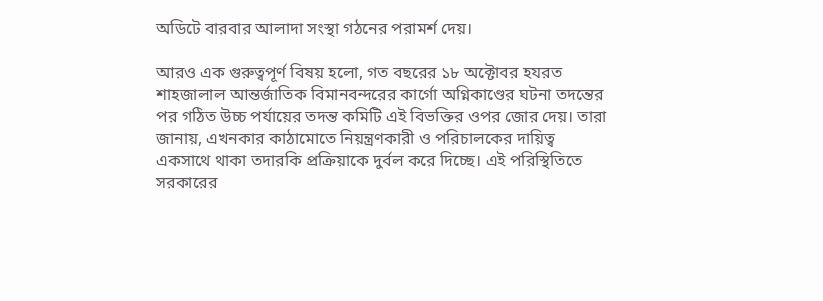অডিটে বারবার আলাদা সংস্থা গঠনের পরামর্শ দেয়।

আরও এক গুরুত্বপূর্ণ বিষয় হলো, গত বছরের ১৮ অক্টোবর হযরত শাহজালাল আন্তর্জাতিক বিমানবন্দরের কার্গো অগ্নিকাণ্ডের ঘটনা তদন্তের পর গঠিত উচ্চ পর্যায়ের তদন্ত কমিটি এই বিভক্তির ওপর জোর দেয়। তারা জানায়, এখনকার কাঠামোতে নিয়ন্ত্রণকারী ও পরিচালকের দায়িত্ব একসাথে থাকা তদারকি প্রক্রিয়াকে দুর্বল করে দিচ্ছে। এই পরিস্থিতিতে সরকারের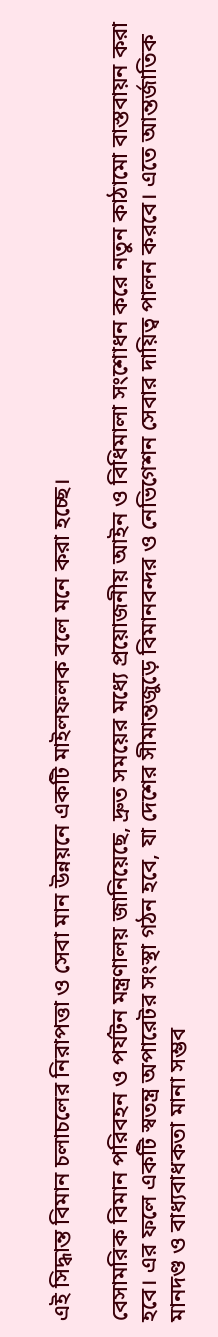এই সিদ্ধান্ত বিমান চলাচলের নিরাপত্তা ও সেবা মান উন্নয়নে একটি মাইলফলক বলে মনে করা হচ্ছে।

বেসামরিক বিমান পরিবহন ও পর্যটন মন্ত্রণালয় জানিয়েছে, দ্রুত সময়ের মধ্যে প্রয়োজনীয় আইন ও বিধিমালা সংশোধন করে নতুন কাঠামো বাস্তবায়ন করা হবে। এর ফলে একটি স্বতন্ত্র অপারেটর সংস্থা গঠন হবে, যা দেশের সীমান্তজুড়ে বিমানবন্দর ও নেভিগেশন সেবার দায়িত্ব পালন করবে। এতে আন্তর্জাতিক মানদণ্ড ও বাধ্যবাধকতা মানা সম্ভব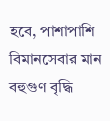হবে, পাশাপাশি বিমানসেবার মান বহুগুণ বৃদ্ধি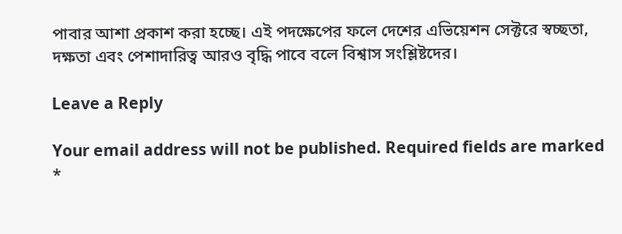পাবার আশা প্রকাশ করা হচ্ছে। এই পদক্ষেপের ফলে দেশের এভিয়েশন সেক্টরে স্বচ্ছতা, দক্ষতা এবং পেশাদারিত্ব আরও বৃদ্ধি পাবে বলে বিশ্বাস সংশ্লিষ্টদের।

Leave a Reply

Your email address will not be published. Required fields are marked *